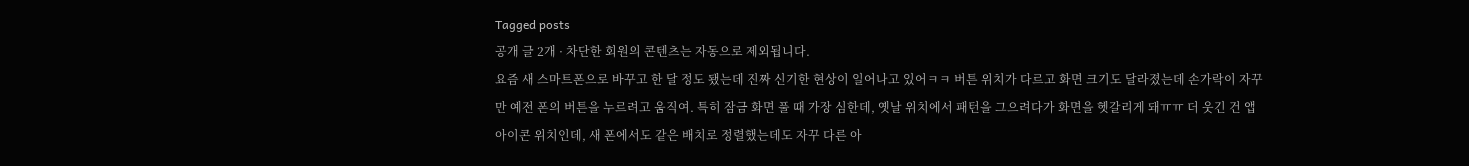Tagged posts
공개 글 2개 · 차단한 회원의 콘텐츠는 자동으로 제외됩니다.
요즘 새 스마트폰으로 바꾸고 한 달 정도 됐는데 진짜 신기한 현상이 일어나고 있어ㅋㅋ 버튼 위치가 다르고 화면 크기도 달라졌는데 손가락이 자꾸만 예전 폰의 버튼을 누르려고 움직여. 특히 잠금 화면 풀 때 가장 심한데, 옛날 위치에서 패턴을 그으려다가 화면을 헷갈리게 돼ㅠㅠ 더 웃긴 건 앱 아이콘 위치인데, 새 폰에서도 같은 배치로 정렬했는데도 자꾸 다른 아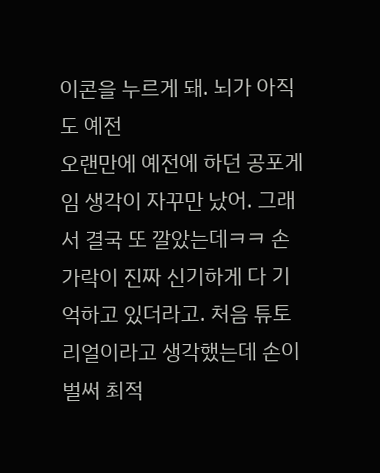이콘을 누르게 돼. 뇌가 아직도 예전
오랜만에 예전에 하던 공포게임 생각이 자꾸만 났어. 그래서 결국 또 깔았는데ㅋㅋ 손가락이 진짜 신기하게 다 기억하고 있더라고. 처음 튜토리얼이라고 생각했는데 손이 벌써 최적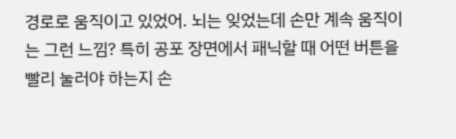경로로 움직이고 있었어. 뇌는 잊었는데 손만 계속 움직이는 그런 느낌? 특히 공포 장면에서 패닉할 때 어떤 버튼을 빨리 눌러야 하는지 손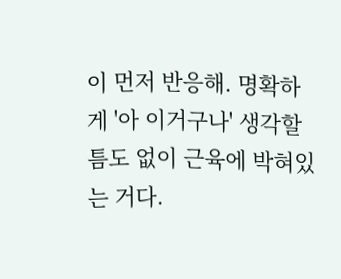이 먼저 반응해. 명확하게 '아 이거구나' 생각할 틈도 없이 근육에 박혀있는 거다.